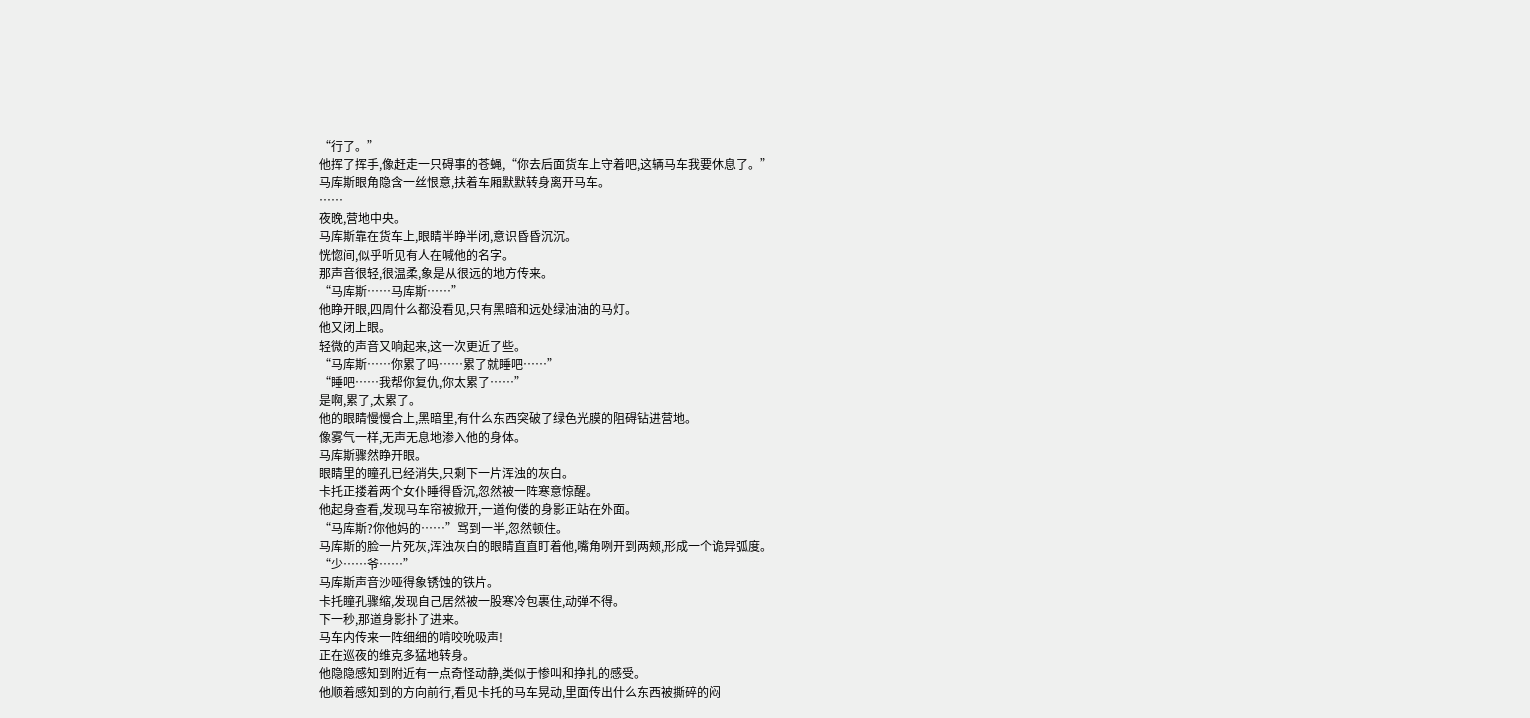“行了。”
他挥了挥手,像赶走一只碍事的苍蝇,“你去后面货车上守着吧,这辆马车我要休息了。”
马库斯眼角隐含一丝恨意,扶着车厢默默转身离开马车。
……
夜晚,营地中央。
马库斯靠在货车上,眼睛半睁半闭,意识昏昏沉沉。
恍惚间,似乎听见有人在喊他的名字。
那声音很轻,很温柔,象是从很远的地方传来。
“马库斯……马库斯……”
他睁开眼,四周什么都没看见,只有黑暗和远处绿油油的马灯。
他又闭上眼。
轻微的声音又响起来,这一次更近了些。
“马库斯……你累了吗……累了就睡吧……”
“睡吧……我帮你复仇,你太累了……”
是啊,累了,太累了。
他的眼睛慢慢合上,黑暗里,有什么东西突破了绿色光膜的阻碍钻进营地。
像雾气一样,无声无息地渗入他的身体。
马库斯骤然睁开眼。
眼睛里的瞳孔已经消失,只剩下一片浑浊的灰白。
卡托正搂着两个女仆睡得昏沉,忽然被一阵寒意惊醒。
他起身查看,发现马车帘被掀开,一道佝偻的身影正站在外面。
“马库斯?你他妈的……”骂到一半,忽然顿住。
马库斯的脸一片死灰,浑浊灰白的眼睛直直盯着他,嘴角咧开到两颊,形成一个诡异弧度。
“少……爷……”
马库斯声音沙哑得象锈蚀的铁片。
卡托瞳孔骤缩,发现自己居然被一股寒冷包裹住,动弹不得。
下一秒,那道身影扑了进来。
马车内传来一阵细细的啃咬吮吸声!
正在巡夜的维克多猛地转身。
他隐隐感知到附近有一点奇怪动静,类似于惨叫和挣扎的感受。
他顺着感知到的方向前行,看见卡托的马车晃动,里面传出什么东西被撕碎的闷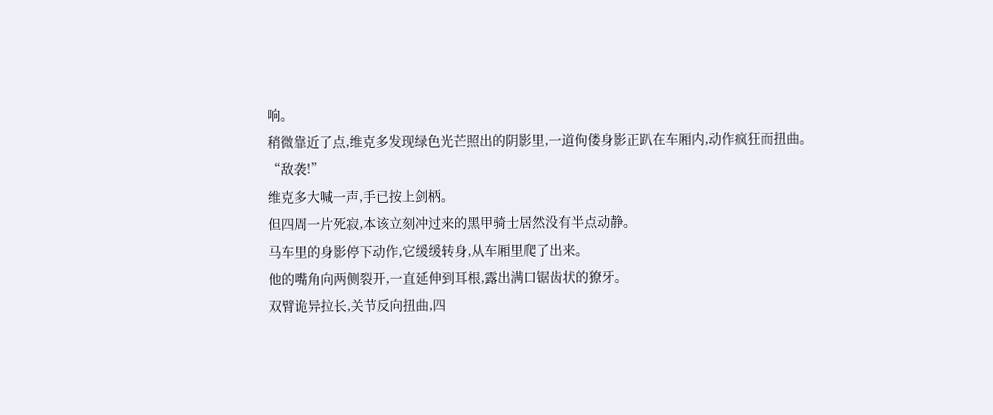响。
稍微靠近了点,维克多发现绿色光芒照出的阴影里,一道佝偻身影正趴在车厢内,动作疯狂而扭曲。
“敌袭!”
维克多大喊一声,手已按上剑柄。
但四周一片死寂,本该立刻冲过来的黑甲骑士居然没有半点动静。
马车里的身影停下动作,它缓缓转身,从车厢里爬了出来。
他的嘴角向两侧裂开,一直延伸到耳根,露出满口锯齿状的獠牙。
双臂诡异拉长,关节反向扭曲,四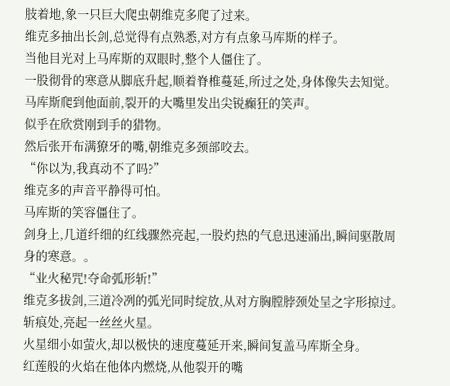肢着地,象一只巨大爬虫朝维克多爬了过来。
维克多抽出长剑,总觉得有点熟悉,对方有点象马库斯的样子。
当他目光对上马库斯的双眼时,整个人僵住了。
一股彻骨的寒意从脚底升起,顺着脊椎蔓延,所过之处,身体像失去知觉。
马库斯爬到他面前,裂开的大嘴里发出尖锐癫狂的笑声。
似乎在欣赏刚到手的猎物。
然后张开布满獠牙的嘴,朝维克多颈部咬去。
“你以为,我真动不了吗?”
维克多的声音平静得可怕。
马库斯的笑容僵住了。
剑身上,几道纤细的红线骤然亮起,一股灼热的气息迅速涌出,瞬间驱散周身的寒意。。
“业火秘咒!夺命弧形斩!”
维克多拔剑,三道冷冽的弧光同时绽放,从对方胸膛脖颈处呈之字形掠过。
斩痕处,亮起一丝丝火星。
火星细小如萤火,却以极快的速度蔓延开来,瞬间复盖马库斯全身。
红莲般的火焰在他体内燃烧,从他裂开的嘴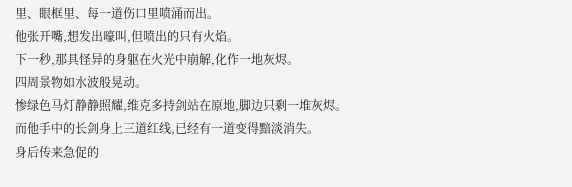里、眼框里、每一道伤口里喷涌而出。
他张开嘴,想发出嚎叫,但喷出的只有火焰。
下一秒,那具怪异的身躯在火光中崩解,化作一地灰烬。
四周景物如水波般晃动。
惨绿色马灯静静照耀,维克多持剑站在原地,脚边只剩一堆灰烬。
而他手中的长剑身上三道红线,已经有一道变得黯淡消失。
身后传来急促的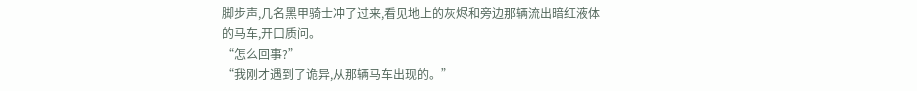脚步声,几名黑甲骑士冲了过来,看见地上的灰烬和旁边那辆流出暗红液体的马车,开口质问。
“怎么回事?”
“我刚才遇到了诡异,从那辆马车出现的。”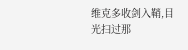维克多收剑入鞘,目光扫过那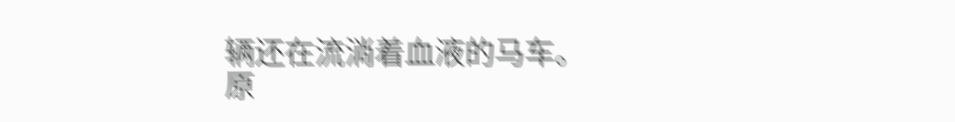辆还在流淌着血液的马车。
原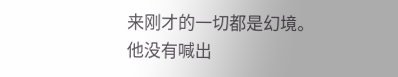来刚才的一切都是幻境。
他没有喊出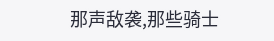那声敌袭,那些骑士